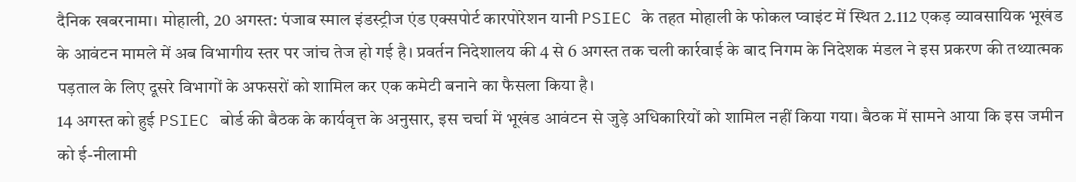दैनिक खबरनामा। मोहाली, 20 अगस्त: पंजाब स्माल इंडस्ट्रीज एंड एक्सपोर्ट कारपोरेशन यानी PSIEC के तहत मोहाली के फोकल प्वाइंट में स्थित 2.112 एकड़ व्यावसायिक भूखंड के आवंटन मामले में अब विभागीय स्तर पर जांच तेज हो गई है। प्रवर्तन निदेशालय की 4 से 6 अगस्त तक चली कार्रवाई के बाद निगम के निदेशक मंडल ने इस प्रकरण की तथ्यात्मक पड़ताल के लिए दूसरे विभागों के अफसरों को शामिल कर एक कमेटी बनाने का फैसला किया है।
14 अगस्त को हुई PSIEC बोर्ड की बैठक के कार्यवृत्त के अनुसार, इस चर्चा में भूखंड आवंटन से जुड़े अधिकारियों को शामिल नहीं किया गया। बैठक में सामने आया कि इस जमीन को ई-नीलामी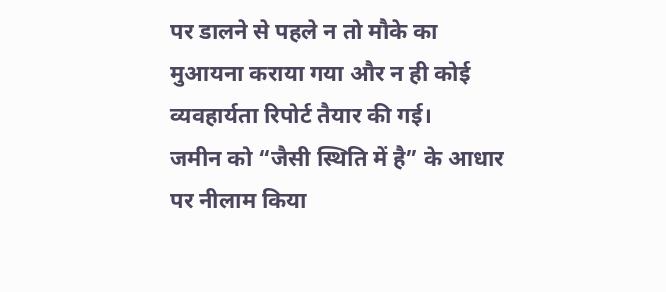पर डालने से पहले न तो मौके का मुआयना कराया गया और न ही कोई व्यवहार्यता रिपोर्ट तैयार की गई।
जमीन को “जैसी स्थिति में है” के आधार पर नीलाम किया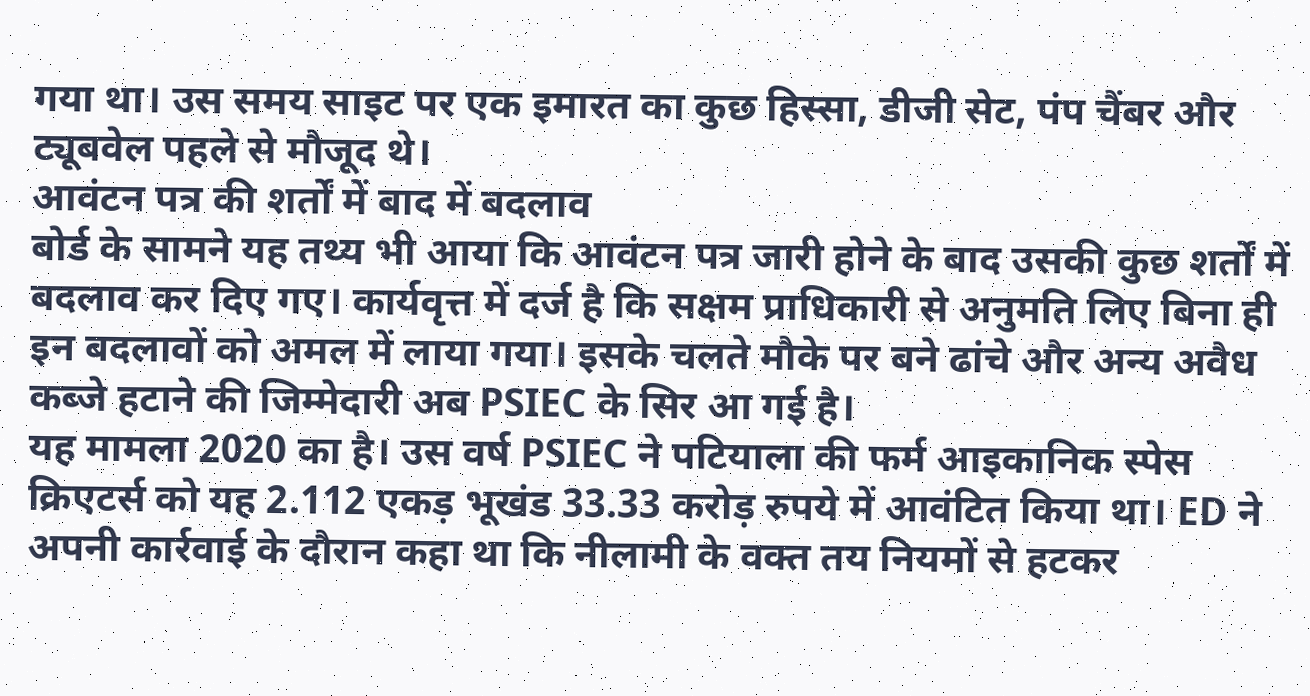गया था। उस समय साइट पर एक इमारत का कुछ हिस्सा, डीजी सेट, पंप चैंबर और ट्यूबवेल पहले से मौजूद थे।
आवंटन पत्र की शर्तों में बाद में बदलाव
बोर्ड के सामने यह तथ्य भी आया कि आवंटन पत्र जारी होने के बाद उसकी कुछ शर्तों में बदलाव कर दिए गए। कार्यवृत्त में दर्ज है कि सक्षम प्राधिकारी से अनुमति लिए बिना ही इन बदलावों को अमल में लाया गया। इसके चलते मौके पर बने ढांचे और अन्य अवैध कब्जे हटाने की जिम्मेदारी अब PSIEC के सिर आ गई है।
यह मामला 2020 का है। उस वर्ष PSIEC ने पटियाला की फर्म आइकानिक स्पेस क्रिएटर्स को यह 2.112 एकड़ भूखंड 33.33 करोड़ रुपये में आवंटित किया था। ED ने अपनी कार्रवाई के दौरान कहा था कि नीलामी के वक्त तय नियमों से हटकर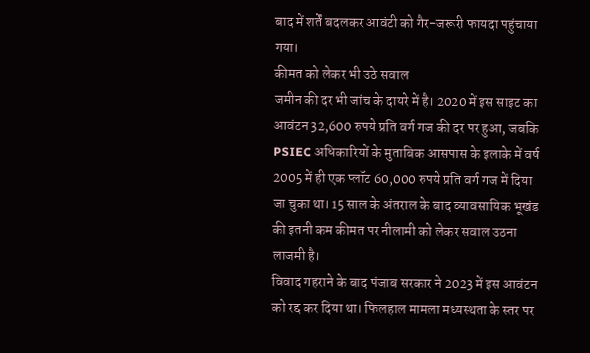बाद में शर्तें बदलकर आवंटी को गैर-जरूरी फायदा पहुंचाया गया।
कीमत को लेकर भी उठे सवाल
जमीन की दर भी जांच के दायरे में है। 2020 में इस साइट का आवंटन 32,600 रुपये प्रति वर्ग गज की दर पर हुआ, जबकि PSIEC अधिकारियों के मुताबिक आसपास के इलाके में वर्ष 2005 में ही एक प्लॉट 60,000 रुपये प्रति वर्ग गज में दिया जा चुका था। 15 साल के अंतराल के बाद व्यावसायिक भूखंड की इतनी कम कीमत पर नीलामी को लेकर सवाल उठना लाजमी है।
विवाद गहराने के बाद पंजाब सरकार ने 2023 में इस आवंटन को रद्द कर दिया था। फिलहाल मामला मध्यस्थता के स्तर पर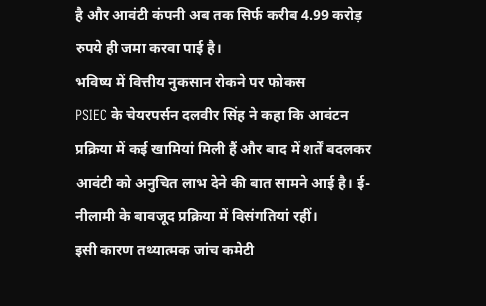है और आवंटी कंपनी अब तक सिर्फ करीब 4.99 करोड़ रुपये ही जमा करवा पाई है।
भविष्य में वित्तीय नुकसान रोकने पर फोकस
PSIEC के चेयरपर्सन दलवीर सिंह ने कहा कि आवंटन प्रक्रिया में कई खामियां मिली हैं और बाद में शर्तें बदलकर आवंटी को अनुचित लाभ देने की बात सामने आई है। ई-नीलामी के बावजूद प्रक्रिया में विसंगतियां रहीं।
इसी कारण तथ्यात्मक जांच कमेटी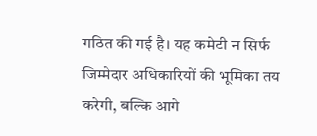गठित की गई है। यह कमेटी न सिर्फ जिम्मेदार अधिकारियों की भूमिका तय करेगी, बल्कि आगे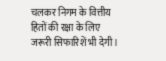चलकर निगम के वित्तीय हितों की रक्षा के लिए जरूरी सिफारिशें भी देगी।